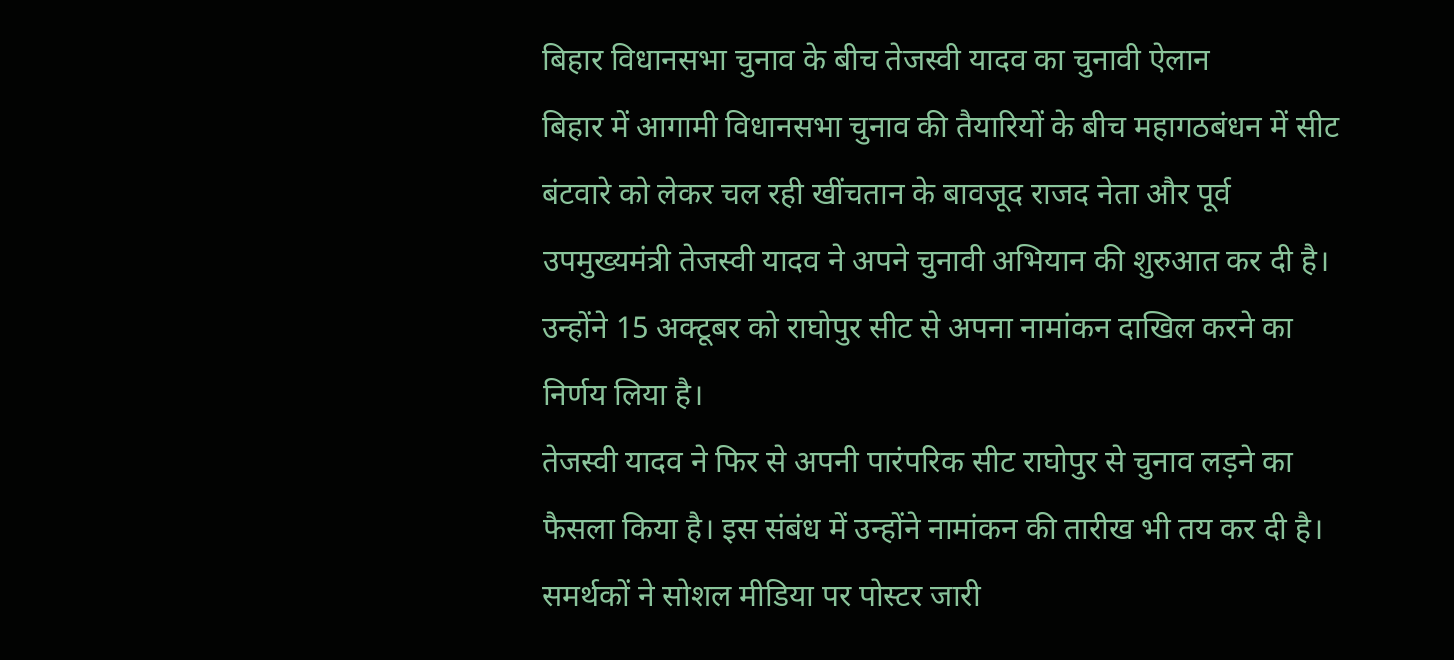बिहार विधानसभा चुनाव के बीच तेजस्वी यादव का चुनावी ऐलान
बिहार में आगामी विधानसभा चुनाव की तैयारियों के बीच महागठबंधन में सीट बंटवारे को लेकर चल रही खींचतान के बावजूद राजद नेता और पूर्व उपमुख्यमंत्री तेजस्वी यादव ने अपने चुनावी अभियान की शुरुआत कर दी है। उन्होंने 15 अक्टूबर को राघोपुर सीट से अपना नामांकन दाखिल करने का निर्णय लिया है।
तेजस्वी यादव ने फिर से अपनी पारंपरिक सीट राघोपुर से चुनाव लड़ने का फैसला किया है। इस संबंध में उन्होंने नामांकन की तारीख भी तय कर दी है। समर्थकों ने सोशल मीडिया पर पोस्टर जारी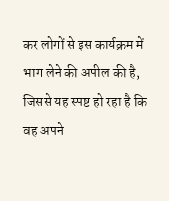कर लोगों से इस कार्यक्रम में भाग लेने की अपील की है, जिससे यह स्पष्ट हो रहा है कि वह अपने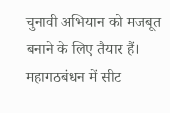चुनावी अभियान को मजबूत बनाने के लिए तैयार हैं।
महागठबंधन में सीट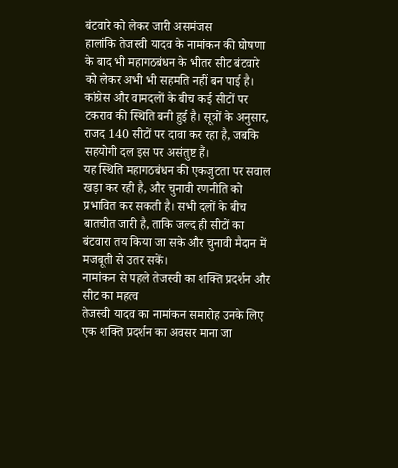बंटवारे को लेकर जारी असमंजस
हालांकि तेजस्वी यादव के नामांकन की घोषणा के बाद भी महागठबंधन के भीतर सीट बंटवारे को लेकर अभी भी सहमति नहीं बन पाई है। कांग्रेस और वामदलों के बीच कई सीटों पर टकराव की स्थिति बनी हुई है। सूत्रों के अनुसार, राजद 140 सीटों पर दावा कर रहा है, जबकि सहयोगी दल इस पर असंतुष्ट हैं।
यह स्थिति महागठबंधन की एकजुटता पर सवाल खड़ा कर रही है, और चुनावी रणनीति को प्रभावित कर सकती है। सभी दलों के बीच बातचीत जारी है, ताकि जल्द ही सीटों का बंटवारा तय किया जा सके और चुनावी मैदान में मजबूती से उतर सकें।
नामांकन से पहले तेजस्वी का शक्ति प्रदर्शन और सीट का महत्व
तेजस्वी यादव का नामांकन समारोह उनके लिए एक शक्ति प्रदर्शन का अवसर माना जा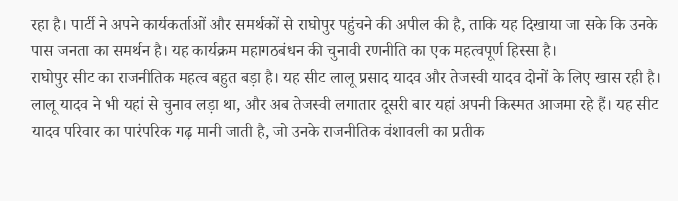रहा है। पार्टी ने अपने कार्यकर्ताओं और समर्थकों से राघोपुर पहुंचने की अपील की है, ताकि यह दिखाया जा सके कि उनके पास जनता का समर्थन है। यह कार्यक्रम महागठबंधन की चुनावी रणनीति का एक महत्वपूर्ण हिस्सा है।
राघोपुर सीट का राजनीतिक महत्व बहुत बड़ा है। यह सीट लालू प्रसाद यादव और तेजस्वी यादव दोनों के लिए खास रही है। लालू यादव ने भी यहां से चुनाव लड़ा था, और अब तेजस्वी लगातार दूसरी बार यहां अपनी किस्मत आजमा रहे हैं। यह सीट यादव परिवार का पारंपरिक गढ़ मानी जाती है, जो उनके राजनीतिक वंशावली का प्रतीक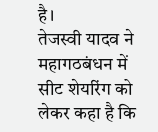है।
तेजस्वी यादव ने महागठबंधन में सीट शेयरिंग को लेकर कहा है कि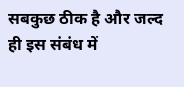सबकुछ ठीक है और जल्द ही इस संबंध में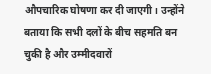औपचारिक घोषणा कर दी जाएगी। उन्होंने बताया कि सभी दलों के बीच सहमति बन चुकी है और उम्मीदवारों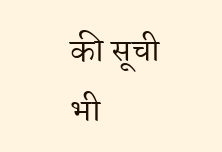की सूची भी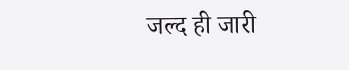जल्द ही जारी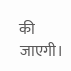की जाएगी।